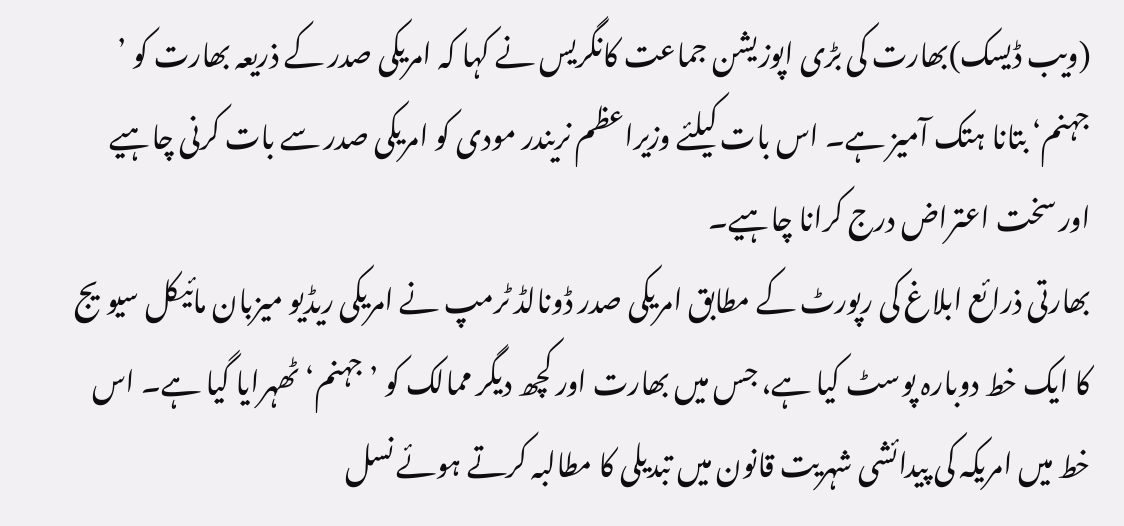(ویب ڈیسک)بھارت کی بڑی اپوزیشن جماعت کانگریس نے کہا کہ امریکی صدر کے ذریعہ بھارت کو ’ جہنم‘ بتانا ہتک آمیز ہے۔ اس بات کیلئے وزیراعظم نریندر مودی کو امریکی صدر سے بات کرنی چاہیے اور سخت اعتراض درج کرانا چاہیے۔
بھارتی ذرائع ابلاغ کی رپورٹ کے مطابق امریکی صدر ڈونالڈ ٹرمپ نے امریکی ریڈیو میزبان مائیکل سیویج کا ایک خط دوبارہ پوسٹ کیا ہے، جس میں بھارت اور کچھ دیگر ممالک کو ’ جہنم‘ ٹھہرایا گیا ہے۔ اس خط میں امریکہ کی پیدائشی شہریت قانون میں تبدیلی کا مطالبہ کرتے ہوئے نسل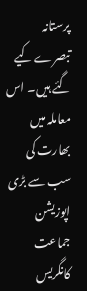پرستانہ تبصرے کیے گئے ہیں۔ اس معاملہ میں بھارت کی سب سے بڑی اپوزیشن جماعت کانگریس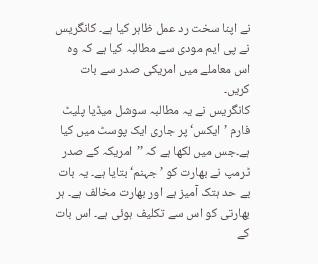نے اپنا سخت رد عمل ظاہر کیا ہے۔ کانگریس نے پی ایم مودی سے مطالبہ کیا ہے کہ وہ اس معاملے میں امریکی صدر سے بات کریں۔
کانگریس نے یہ مطالبہ سوشل میڈیا پلیٹ فارم ’ایکس‘ پر جاری ایک پوسٹ میں کیا ہے۔جس میں لکھا ہے کہ ’’امریکہ کے صدر ٹرمپ نے بھارت کو ’ جہنم‘ بتایا ہے۔ یہ بات بے حد ہتک آمیز ہے اور بھارت مخالف ہے۔ ہر بھارتی کو اس سے تکلیف ہوئی ہے۔ اس بات کے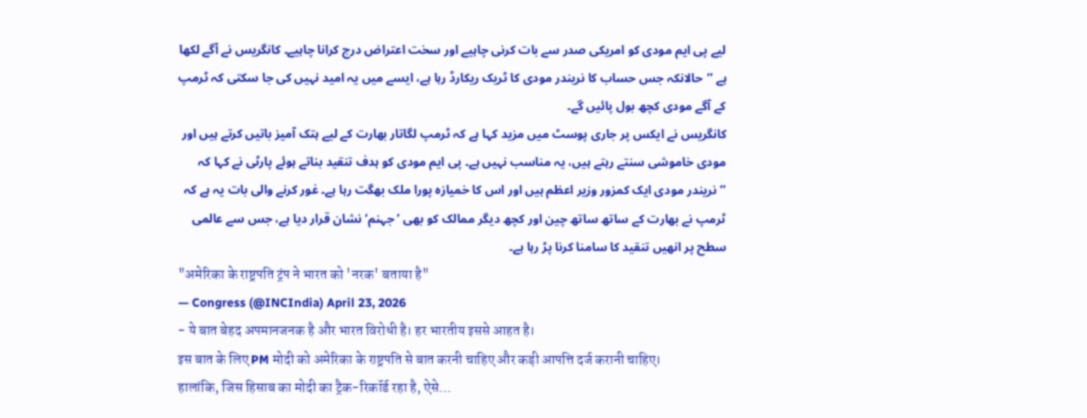لیے پی ایم مودی کو امریکی صدر سے بات کرنی چاہیے اور سخت اعتراض درج کرانا چاہیے۔ کانگریس نے آگے لکھا ہے ’’حالانکہ جس حساب کا نریندر مودی کا ٹریک ریکارڈ رہا ہے، ایسے میں یہ امید نہیں کی جا سکتی کہ ٹرمپ کے آگے مودی کچھ بول پائیں گے۔
کانگریس نے ایکس پر جاری پوسٹ میں مزید کہا ہے کہ ٹرمپ لگاتار بھارت کے لیے ہتک آمیز باتیں کرتے ہیں اور مودی خاموشی سنتے رہتے ہیں، یہ مناسب نہیں ہے۔ پی ایم مودی کو ہدف تنقید بناتے ہوئے پارٹی نے کہا کہ ’’نریندر مودی ایک کمزور وزیر اعظم ہیں اور اس کا خمیازہ پورا ملک بھگت رہا ہے۔ غور کرنے والی بات یہ ہے کہ ٹرمپ نے بھارت کے ساتھ ساتھ چین اور کچھ دیگر ممالک کو بھی ’ جہنم‘ نشان قرار دیا ہے، جس سے عالمی سطح پر انھیں تنقید کا سامنا کرنا پڑ رہا ہے۔
"अमेरिका के राष्ट्रपति ट्रंप ने भारत को 'नरक' बताया है"
— Congress (@INCIndia) April 23, 2026
- ये बात बेहद अपमानजनक है और भारत विरोधी है। हर भारतीय इससे आहत है।
इस बात के लिए PM मोदी को अमेरिका के राष्ट्रपति से बात करनी चाहिए और कड़ी आपत्ति दर्ज करानी चाहिए।
हालांकि, जिस हिसाब का मोदी का ट्रैक-रिकॉर्ड रहा है, ऐसे…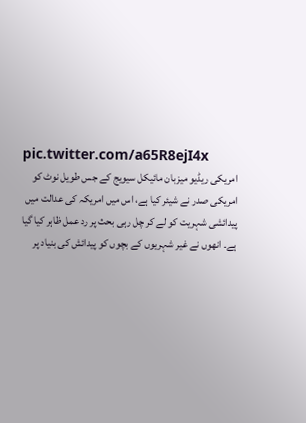pic.twitter.com/a65R8ejI4x
امریکی ریڈیو میزبان مائیکل سیویج کے جس طویل نوٹ کو امریکی صدر نے شیئر کیا ہے، اس میں امریکہ کی عدالت میں پیدائشی شہریت کو لے کر چل رہی بحث پر رد عمل ظاہر کیا گیا ہے۔ انھوں نے غیر شہریوں کے بچوں کو پیدائش کی بنیاد پر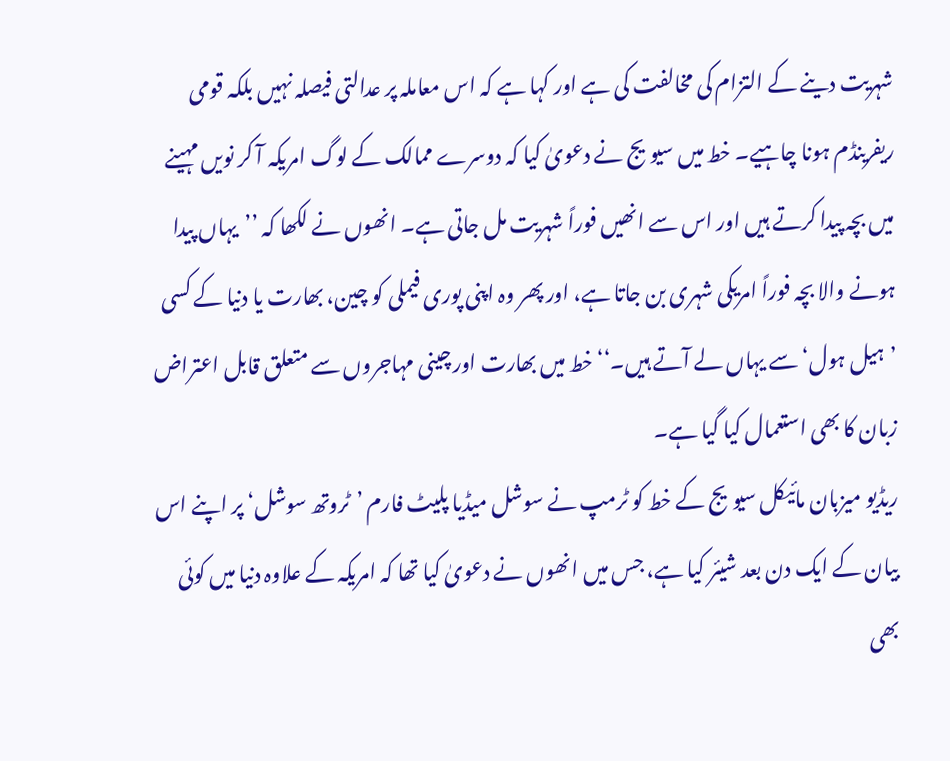شہریت دینے کے التزام کی مخالفت کی ہے اور کہا ہے کہ اس معاملہ پر عدالتی فیصلہ نہیں بلکہ قومی ریفرینڈم ہونا چاہیے۔ خط میں سیویج نے دعویٰ کیا کہ دوسرے ممالک کے لوگ امریکہ آ کر نویں مہینے میں بچہ پیدا کرتے ہیں اور اس سے انھیں فوراً شہریت مل جاتی ہے۔ انھوں نے لکھا کہ ’’یہاں پیدا ہونے والا بچہ فوراً امریکی شہری بن جاتا ہے، اور پھر وہ اپنی پوری فیملی کو چین، بھارت یا دنیا کے کسی ’ہیل ہول‘ سے یہاں لے آتے ہیں۔‘‘ خط میں بھارت اور چینی مہاجروں سے متعلق قابل اعتراض زبان کا بھی استعمال کیا گیا ہے۔
ریڈیو میزبان مائیکل سیویج کے خط کو ٹرمپ نے سوشل میڈیا پلیٹ فارم ’ٹروتھ سوشل‘ پر اپنے اس بیان کے ایک دن بعد شیئر کیا ہے، جس میں انھوں نے دعویٰ کیا تھا کہ امریکہ کے علاوہ دنیا میں کوئی بھی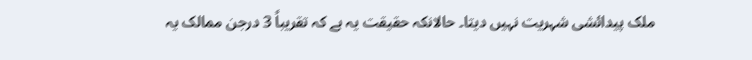ملک پیدائشی شہریت نہیں دیتا۔ حالانکہ حقیقت یہ ہے کہ تقریباً 3 درجن ممالک یہ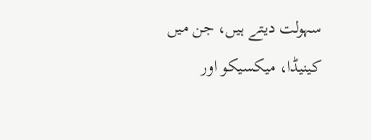سہولت دیتے ہیں، جن میں کینیڈا، میکسیکو اور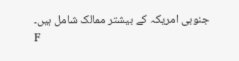جنوبی امریکہ کے بیشتر ممالک شامل ہیں۔
F